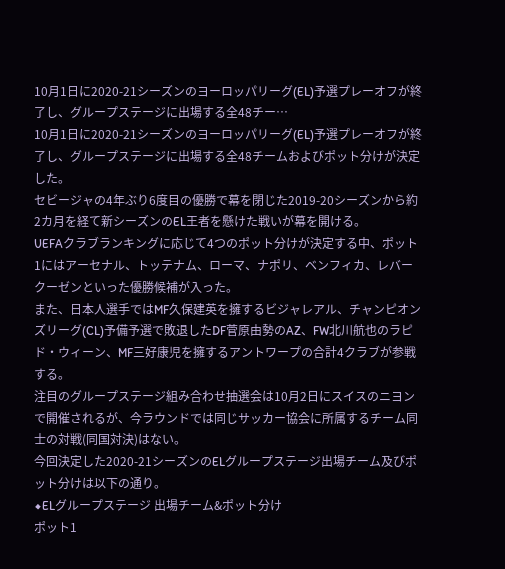10月1日に2020-21シーズンのヨーロッパリーグ(EL)予選プレーオフが終了し、グループステージに出場する全48チー…
10月1日に2020-21シーズンのヨーロッパリーグ(EL)予選プレーオフが終了し、グループステージに出場する全48チームおよびポット分けが決定した。
セビージャの4年ぶり6度目の優勝で幕を閉じた2019-20シーズンから約2カ月を経て新シーズンのEL王者を懸けた戦いが幕を開ける。
UEFAクラブランキングに応じて4つのポット分けが決定する中、ポット1にはアーセナル、トッテナム、ローマ、ナポリ、ベンフィカ、レバークーゼンといった優勝候補が入った。
また、日本人選手ではMF久保建英を擁するビジャレアル、チャンピオンズリーグ(CL)予備予選で敗退したDF菅原由勢のAZ、FW北川航也のラピド・ウィーン、MF三好康児を擁するアントワープの合計4クラブが参戦する。
注目のグループステージ組み合わせ抽選会は10月2日にスイスのニヨンで開催されるが、今ラウンドでは同じサッカー協会に所属するチーム同士の対戦(同国対決)はない。
今回決定した2020-21シーズンのELグループステージ出場チーム及びポット分けは以下の通り。
◆ELグループステージ 出場チーム&ポット分け
ポット1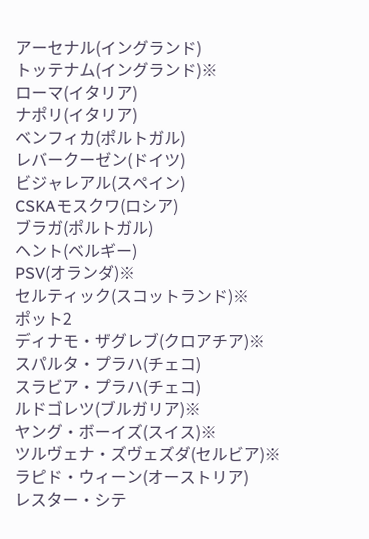アーセナル(イングランド)
トッテナム(イングランド)※
ローマ(イタリア)
ナポリ(イタリア)
ベンフィカ(ポルトガル)
レバークーゼン(ドイツ)
ビジャレアル(スペイン)
CSKAモスクワ(ロシア)
ブラガ(ポルトガル)
ヘント(ベルギー)
PSV(オランダ)※
セルティック(スコットランド)※
ポット2
ディナモ・ザグレブ(クロアチア)※
スパルタ・プラハ(チェコ)
スラビア・プラハ(チェコ)
ルドゴレツ(ブルガリア)※
ヤング・ボーイズ(スイス)※
ツルヴェナ・ズヴェズダ(セルビア)※
ラピド・ウィーン(オーストリア)
レスター・シテ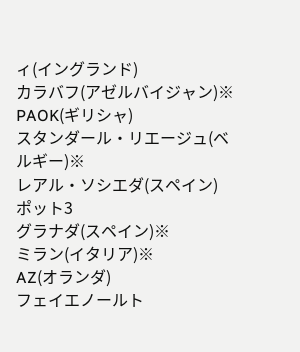ィ(イングランド)
カラバフ(アゼルバイジャン)※
PAOK(ギリシャ)
スタンダール・リエージュ(ベルギー)※
レアル・ソシエダ(スペイン)
ポット3
グラナダ(スペイン)※
ミラン(イタリア)※
AZ(オランダ)
フェイエノールト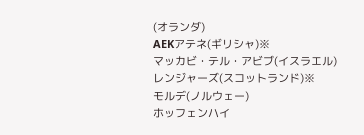(オランダ)
AEKアテネ(ギリシャ)※
マッカビ・テル・アビブ(イスラエル)
レンジャーズ(スコットランド)※
モルデ(ノルウェー)
ホッフェンハイ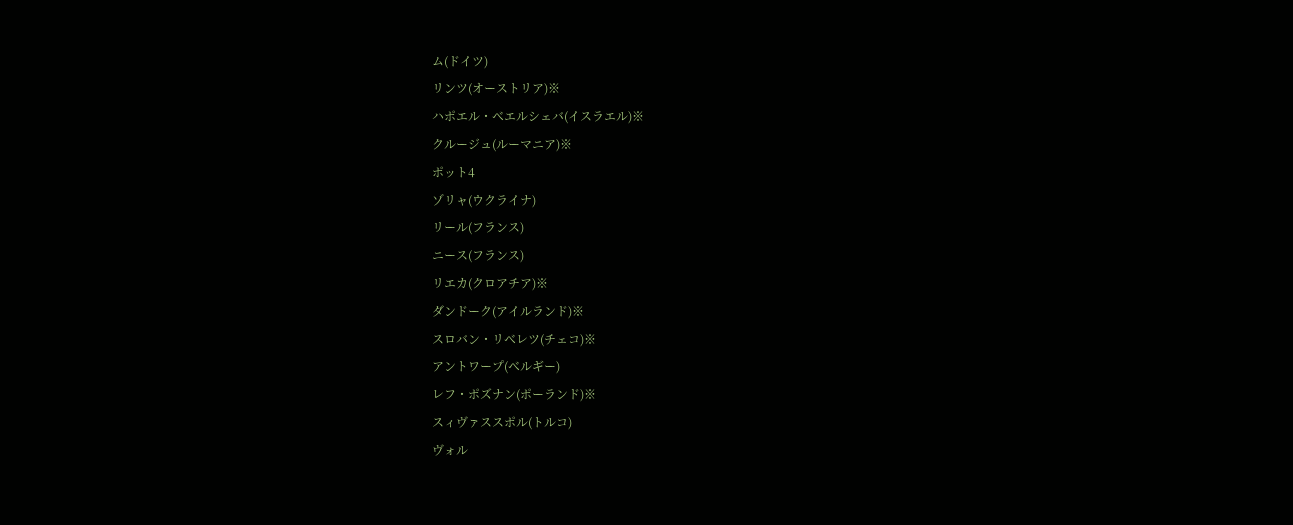ム(ドイツ)
リンツ(オーストリア)※
ハポエル・ベエルシェバ(イスラエル)※
クルージュ(ルーマニア)※
ポット4
ゾリャ(ウクライナ)
リール(フランス)
ニース(フランス)
リエカ(クロアチア)※
ダンドーク(アイルランド)※
スロバン・リベレツ(チェコ)※
アントワープ(ベルギー)
レフ・ポズナン(ポーランド)※
スィヴァススポル(トルコ)
ヴォル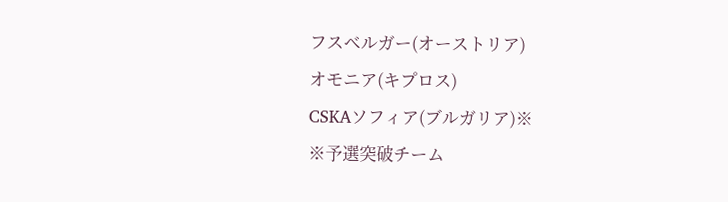フスベルガー(オーストリア)
オモニア(キプロス)
CSKAソフィア(ブルガリア)※
※予選突破チーム